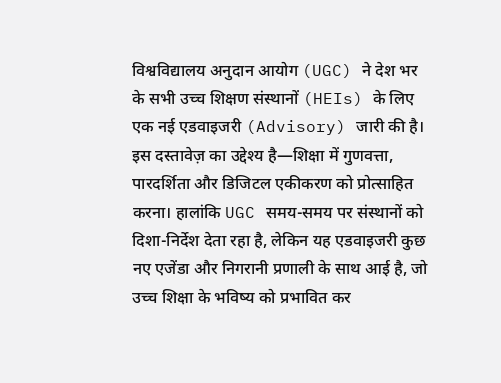विश्वविद्यालय अनुदान आयोग (UGC) ने देश भर के सभी उच्च शिक्षण संस्थानों (HEIs) के लिए एक नई एडवाइजरी (Advisory) जारी की है। इस दस्तावेज़ का उद्देश्य है—शिक्षा में गुणवत्ता, पारदर्शिता और डिजिटल एकीकरण को प्रोत्साहित करना। हालांकि UGC समय-समय पर संस्थानों को दिशा-निर्देश देता रहा है, लेकिन यह एडवाइजरी कुछ नए एजेंडा और निगरानी प्रणाली के साथ आई है, जो उच्च शिक्षा के भविष्य को प्रभावित कर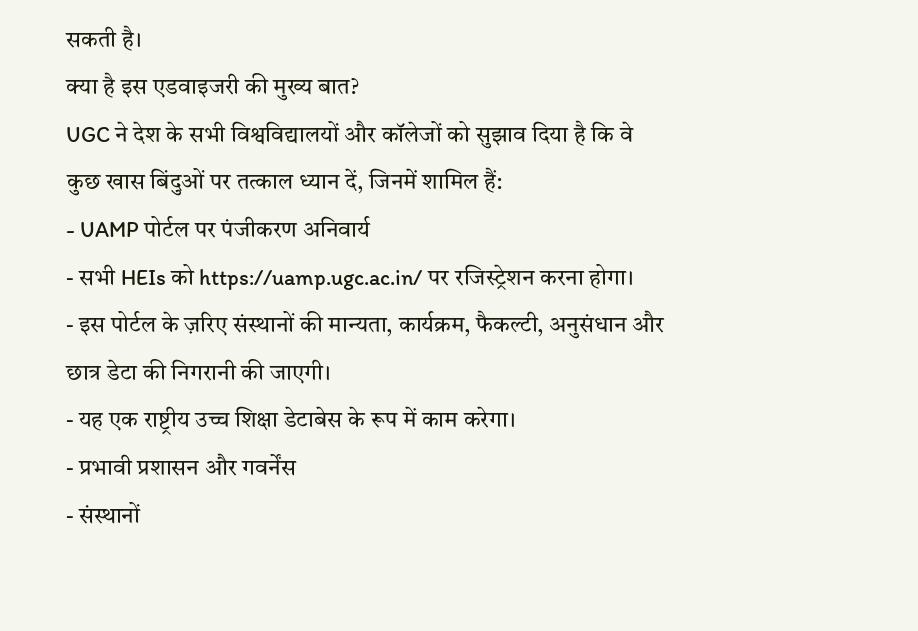सकती है।
क्या है इस एडवाइजरी की मुख्य बात?
UGC ने देश के सभी विश्वविद्यालयों और कॉलेजों को सुझाव दिया है कि वे कुछ खास बिंदुओं पर तत्काल ध्यान दें, जिनमें शामिल हैं:
- UAMP पोर्टल पर पंजीकरण अनिवार्य
- सभी HEIs को https://uamp.ugc.ac.in/ पर रजिस्ट्रेशन करना होगा।
- इस पोर्टल के ज़रिए संस्थानों की मान्यता, कार्यक्रम, फैकल्टी, अनुसंधान और छात्र डेटा की निगरानी की जाएगी।
- यह एक राष्ट्रीय उच्च शिक्षा डेटाबेस के रूप में काम करेगा।
- प्रभावी प्रशासन और गवर्नेंस
- संस्थानों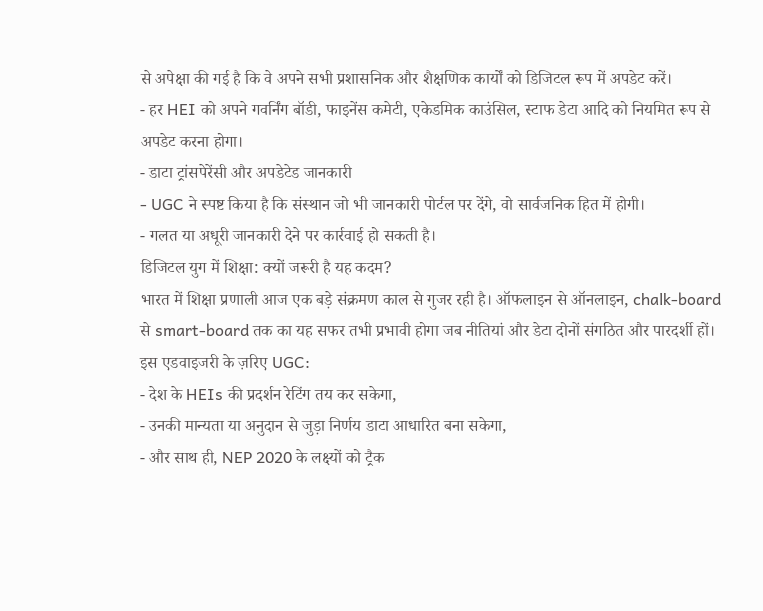से अपेक्षा की गई है कि वे अपने सभी प्रशासनिक और शैक्षणिक कार्यों को डिजिटल रूप में अपडेट करें।
- हर HEI को अपने गवर्निंग बॉडी, फाइनेंस कमेटी, एकेडमिक काउंसिल, स्टाफ डेटा आदि को नियमित रूप से अपडेट करना होगा।
- डाटा ट्रांसपेरेंसी और अपडेटेड जानकारी
- UGC ने स्पष्ट किया है कि संस्थान जो भी जानकारी पोर्टल पर देंगे, वो सार्वजनिक हित में होगी।
- गलत या अधूरी जानकारी देने पर कार्रवाई हो सकती है।
डिजिटल युग में शिक्षा: क्यों जरूरी है यह कदम?
भारत में शिक्षा प्रणाली आज एक बड़े संक्रमण काल से गुजर रही है। ऑफलाइन से ऑनलाइन, chalk-board से smart-board तक का यह सफर तभी प्रभावी होगा जब नीतियां और डेटा दोनों संगठित और पारदर्शी हों।
इस एडवाइजरी के ज़रिए UGC:
- देश के HEIs की प्रदर्शन रेटिंग तय कर सकेगा,
- उनकी मान्यता या अनुदान से जुड़ा निर्णय डाटा आधारित बना सकेगा,
- और साथ ही, NEP 2020 के लक्ष्यों को ट्रैक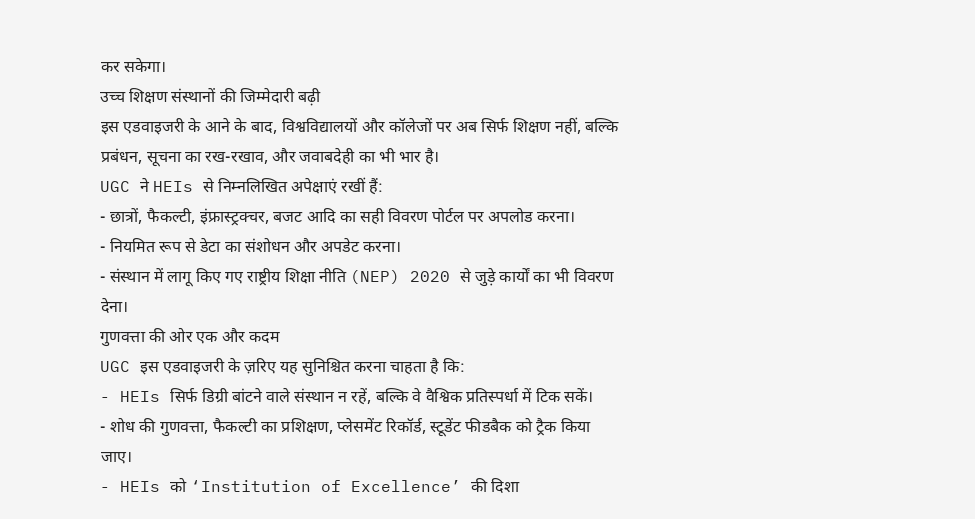कर सकेगा।
उच्च शिक्षण संस्थानों की जिम्मेदारी बढ़ी
इस एडवाइजरी के आने के बाद, विश्वविद्यालयों और कॉलेजों पर अब सिर्फ शिक्षण नहीं, बल्कि प्रबंधन, सूचना का रख-रखाव, और जवाबदेही का भी भार है।
UGC ने HEIs से निम्नलिखित अपेक्षाएं रखीं हैं:
- छात्रों, फैकल्टी, इंफ्रास्ट्रक्चर, बजट आदि का सही विवरण पोर्टल पर अपलोड करना।
- नियमित रूप से डेटा का संशोधन और अपडेट करना।
- संस्थान में लागू किए गए राष्ट्रीय शिक्षा नीति (NEP) 2020 से जुड़े कार्यों का भी विवरण देना।
गुणवत्ता की ओर एक और कदम
UGC इस एडवाइजरी के ज़रिए यह सुनिश्चित करना चाहता है कि:
- HEIs सिर्फ डिग्री बांटने वाले संस्थान न रहें, बल्कि वे वैश्विक प्रतिस्पर्धा में टिक सकें।
- शोध की गुणवत्ता, फैकल्टी का प्रशिक्षण, प्लेसमेंट रिकॉर्ड, स्टूडेंट फीडबैक को ट्रैक किया जाए।
- HEIs को ‘Institution of Excellence’ की दिशा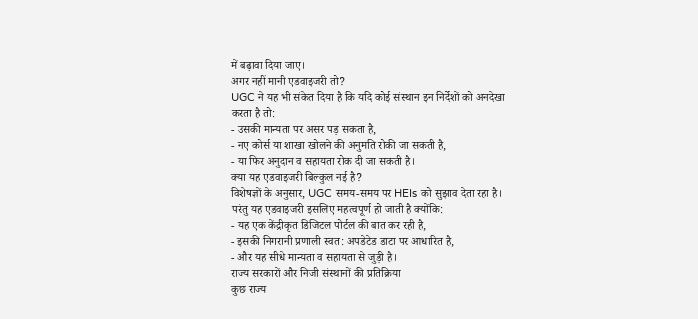में बढ़ावा दिया जाए।
अगर नहीं मानी एडवाइजरी तो?
UGC ने यह भी संकेत दिया है कि यदि कोई संस्थान इन निर्देशों को अनदेखा करता है तो:
- उसकी मान्यता पर असर पड़ सकता है,
- नए कोर्स या शाखा खोलने की अनुमति रोकी जा सकती है,
- या फिर अनुदान व सहायता रोक दी जा सकती है।
क्या यह एडवाइजरी बिल्कुल नई है?
विशेषज्ञों के अनुसार, UGC समय-समय पर HEIs को सुझाव देता रहा है। परंतु यह एडवाइजरी इसलिए महत्वपूर्ण हो जाती है क्योंकि:
- यह एक केंद्रीकृत डिजिटल पोर्टल की बात कर रही है,
- इसकी निगरानी प्रणाली स्वत: अपडेटेड डाटा पर आधारित है,
- और यह सीधे मान्यता व सहायता से जुड़ी है।
राज्य सरकारों और निजी संस्थानों की प्रतिक्रिया
कुछ राज्य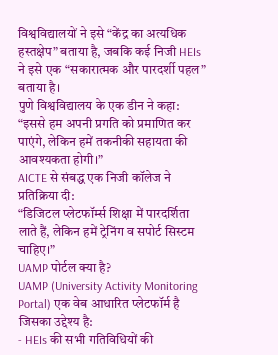विश्वविद्यालयों ने इसे “केंद्र का अत्यधिक हस्तक्षेप” बताया है, जबकि कई निजी HEIs ने इसे एक “सकारात्मक और पारदर्शी पहल” बताया है।
पुणे विश्वविद्यालय के एक डीन ने कहा:
“इससे हम अपनी प्रगति को प्रमाणित कर पाएंगे, लेकिन हमें तकनीकी सहायता की आवश्यकता होगी।”
AICTE से संबद्ध एक निजी कॉलेज ने प्रतिक्रिया दी:
“डिजिटल प्लेटफॉर्म्स शिक्षा में पारदर्शिता लाते हैं, लेकिन हमें ट्रेनिंग व सपोर्ट सिस्टम चाहिए।”
UAMP पोर्टल क्या है?
UAMP (University Activity Monitoring Portal) एक वेब आधारित प्लेटफॉर्म है जिसका उद्देश्य है:
- HEIs की सभी गतिविधियों की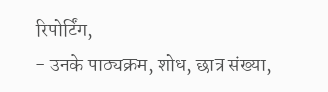रिपोर्टिंग,
- उनके पाठ्यक्रम, शोध, छात्र संख्या,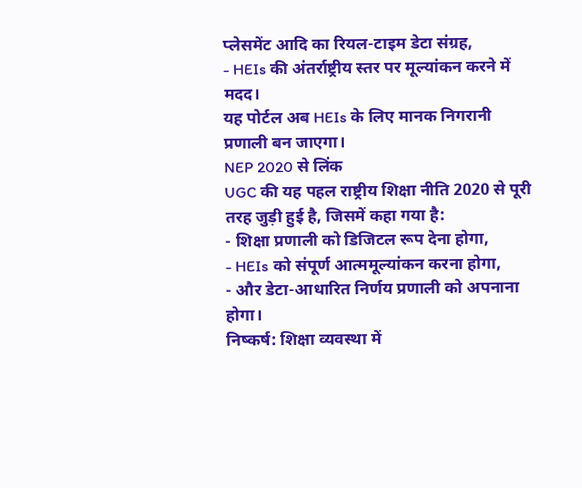प्लेसमेंट आदि का रियल-टाइम डेटा संग्रह,
- HEIs की अंतर्राष्ट्रीय स्तर पर मूल्यांकन करने में मदद।
यह पोर्टल अब HEIs के लिए मानक निगरानी प्रणाली बन जाएगा।
NEP 2020 से लिंक
UGC की यह पहल राष्ट्रीय शिक्षा नीति 2020 से पूरी तरह जुड़ी हुई है, जिसमें कहा गया है:
- शिक्षा प्रणाली को डिजिटल रूप देना होगा,
- HEIs को संपूर्ण आत्ममूल्यांकन करना होगा,
- और डेटा-आधारित निर्णय प्रणाली को अपनाना होगा।
निष्कर्ष: शिक्षा व्यवस्था में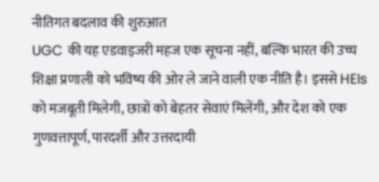नीतिगत बदलाव की शुरुआत
UGC की यह एडवाइजरी महज एक सूचना नहीं, बल्कि भारत की उच्च शिक्षा प्रणाली को भविष्य की ओर ले जाने वाली एक नीति है। इससे HEIs को मजबूती मिलेगी, छात्रों को बेहतर सेवाएं मिलेंगी, और देश को एक गुणवत्तापूर्ण, पारदर्शी और उत्तरदायी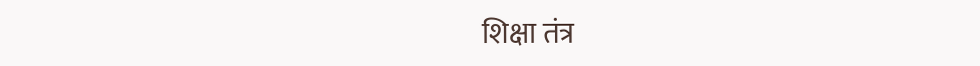शिक्षा तंत्र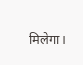मिलेगा।